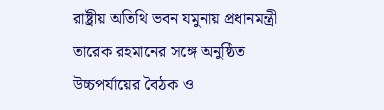রাষ্ট্রীয় অতিথি ভবন যমুনায় প্রধানমন্ত্রী তারেক রহমানের সঙ্গে অনুষ্ঠিত উচ্চপর্যায়ের বৈঠক ও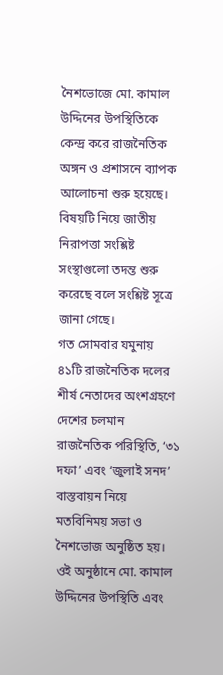নৈশভোজে মো. কামাল উদ্দিনের উপস্থিতিকে কেন্দ্র করে রাজনৈতিক অঙ্গন ও প্রশাসনে ব্যাপক আলোচনা শুরু হয়েছে। বিষয়টি নিয়ে জাতীয় নিরাপত্তা সংশ্লিষ্ট সংস্থাগুলো তদন্ত শুরু করেছে বলে সংশ্লিষ্ট সূত্রে জানা গেছে।
গত সোমবার যমুনায় ৪১টি রাজনৈতিক দলের শীর্ষ নেতাদের অংশগ্রহণে দেশের চলমান রাজনৈতিক পরিস্থিতি, ‘৩১ দফা’ এবং ‘জুলাই সনদ’ বাস্তবায়ন নিয়ে মতবিনিময় সভা ও নৈশভোজ অনুষ্ঠিত হয়। ওই অনুষ্ঠানে মো. কামাল উদ্দিনের উপস্থিতি এবং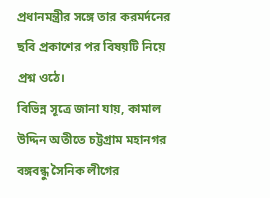প্রধানমন্ত্রীর সঙ্গে তার করমর্দনের ছবি প্রকাশের পর বিষয়টি নিয়ে প্রশ্ন ওঠে।
বিভিন্ন সূত্রে জানা যায়, কামাল উদ্দিন অতীতে চট্টগ্রাম মহানগর বঙ্গবন্ধু সৈনিক লীগের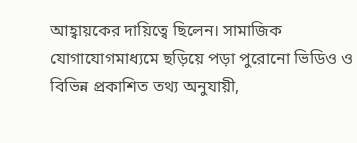আহ্বায়কের দায়িত্বে ছিলেন। সামাজিক যোগাযোগমাধ্যমে ছড়িয়ে পড়া পুরোনো ভিডিও ও বিভিন্ন প্রকাশিত তথ্য অনুযায়ী,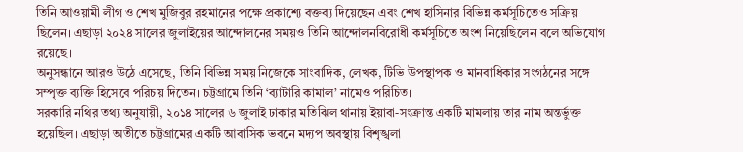তিনি আওয়ামী লীগ ও শেখ মুজিবুর রহমানের পক্ষে প্রকাশ্যে বক্তব্য দিয়েছেন এবং শেখ হাসিনার বিভিন্ন কর্মসূচিতেও সক্রিয় ছিলেন। এছাড়া ২০২৪ সালের জুলাইয়ের আন্দোলনের সময়ও তিনি আন্দোলনবিরোধী কর্মসূচিতে অংশ নিয়েছিলেন বলে অভিযোগ রয়েছে।
অনুসন্ধানে আরও উঠে এসেছে, তিনি বিভিন্ন সময় নিজেকে সাংবাদিক, লেখক, টিভি উপস্থাপক ও মানবাধিকার সংগঠনের সঙ্গে সম্পৃক্ত ব্যক্তি হিসেবে পরিচয় দিতেন। চট্টগ্রামে তিনি ‘ব্যাটারি কামাল’ নামেও পরিচিত।
সরকারি নথির তথ্য অনুযায়ী, ২০১৪ সালের ৬ জুলাই ঢাকার মতিঝিল থানায় ইয়াবা-সংক্রান্ত একটি মামলায় তার নাম অন্তর্ভুক্ত হয়েছিল। এছাড়া অতীতে চট্টগ্রামের একটি আবাসিক ভবনে মদ্যপ অবস্থায় বিশৃঙ্খলা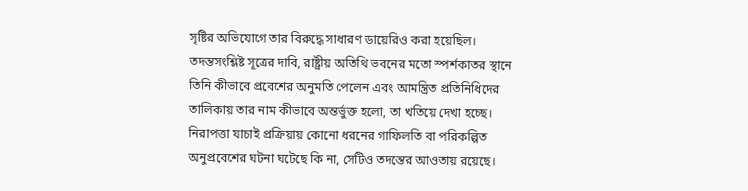সৃষ্টির অভিযোগে তার বিরুদ্ধে সাধারণ ডায়েরিও করা হয়েছিল।
তদন্তসংশ্লিষ্ট সূত্রের দাবি, রাষ্ট্রীয় অতিথি ভবনের মতো স্পর্শকাতর স্থানে তিনি কীভাবে প্রবেশের অনুমতি পেলেন এবং আমন্ত্রিত প্রতিনিধিদের তালিকায় তার নাম কীভাবে অন্তর্ভুক্ত হলো, তা খতিয়ে দেখা হচ্ছে। নিরাপত্তা যাচাই প্রক্রিয়ায় কোনো ধরনের গাফিলতি বা পরিকল্পিত অনুপ্রবেশের ঘটনা ঘটেছে কি না, সেটিও তদন্তের আওতায় রয়েছে।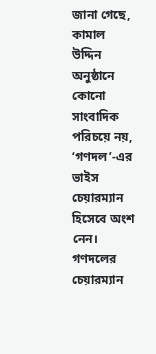জানা গেছে, কামাল উদ্দিন অনুষ্ঠানে কোনো সাংবাদিক পরিচয়ে নয়, ‘গণদল’-এর ভাইস চেয়ারম্যান হিসেবে অংশ নেন। গণদলের চেয়ারম্যান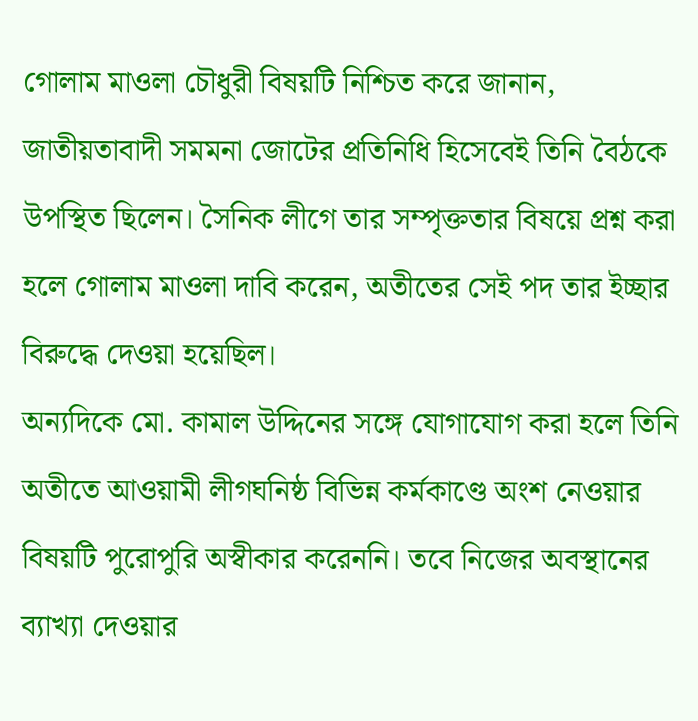গোলাম মাওলা চৌধুরী বিষয়টি নিশ্চিত করে জানান, জাতীয়তাবাদী সমমনা জোটের প্রতিনিধি হিসেবেই তিনি বৈঠকে উপস্থিত ছিলেন। সৈনিক লীগে তার সম্পৃক্ততার বিষয়ে প্রশ্ন করা হলে গোলাম মাওলা দাবি করেন, অতীতের সেই পদ তার ইচ্ছার বিরুদ্ধে দেওয়া হয়েছিল।
অন্যদিকে মো. কামাল উদ্দিনের সঙ্গে যোগাযোগ করা হলে তিনি অতীতে আওয়ামী লীগঘনিষ্ঠ বিভিন্ন কর্মকাণ্ডে অংশ নেওয়ার বিষয়টি পুরোপুরি অস্বীকার করেননি। তবে নিজের অবস্থানের ব্যাখ্যা দেওয়ার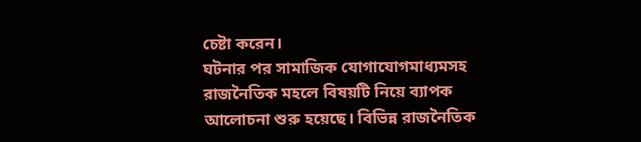চেষ্টা করেন।
ঘটনার পর সামাজিক যোগাযোগমাধ্যমসহ রাজনৈতিক মহলে বিষয়টি নিয়ে ব্যাপক আলোচনা শুরু হয়েছে। বিভিন্ন রাজনৈতিক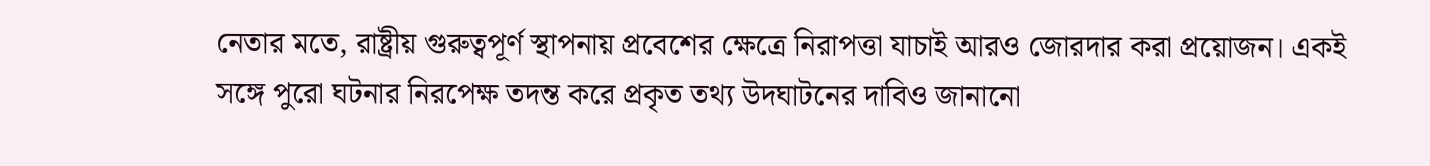নেতার মতে, রাষ্ট্রীয় গুরুত্বপূর্ণ স্থাপনায় প্রবেশের ক্ষেত্রে নিরাপত্তা যাচাই আরও জোরদার করা প্রয়োজন। একই সঙ্গে পুরো ঘটনার নিরপেক্ষ তদন্ত করে প্রকৃত তথ্য উদঘাটনের দাবিও জানানো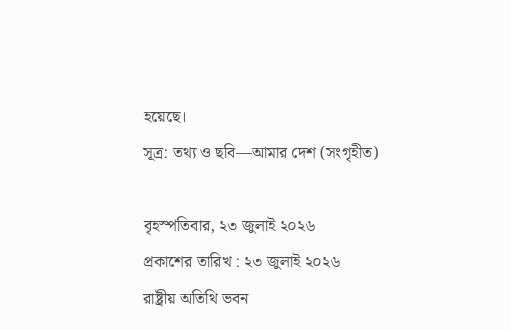হয়েছে।
সূত্র: তথ্য ও ছবি—আমার দেশ (সংগৃহীত)

বৃহস্পতিবার, ২৩ জুলাই ২০২৬
প্রকাশের তারিখ : ২৩ জুলাই ২০২৬
রাষ্ট্রীয় অতিথি ভবন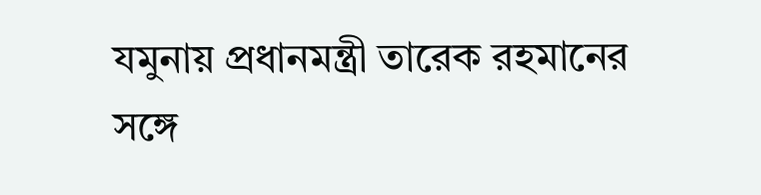যমুনায় প্রধানমন্ত্রী তারেক রহমানের সঙ্গে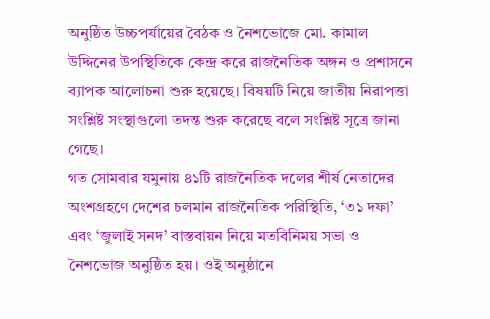অনুষ্ঠিত উচ্চপর্যায়ের বৈঠক ও নৈশভোজে মো. কামাল উদ্দিনের উপস্থিতিকে কেন্দ্র করে রাজনৈতিক অঙ্গন ও প্রশাসনে ব্যাপক আলোচনা শুরু হয়েছে। বিষয়টি নিয়ে জাতীয় নিরাপত্তা সংশ্লিষ্ট সংস্থাগুলো তদন্ত শুরু করেছে বলে সংশ্লিষ্ট সূত্রে জানা গেছে।
গত সোমবার যমুনায় ৪১টি রাজনৈতিক দলের শীর্ষ নেতাদের অংশগ্রহণে দেশের চলমান রাজনৈতিক পরিস্থিতি, ‘৩১ দফা’ এবং ‘জুলাই সনদ’ বাস্তবায়ন নিয়ে মতবিনিময় সভা ও নৈশভোজ অনুষ্ঠিত হয়। ওই অনুষ্ঠানে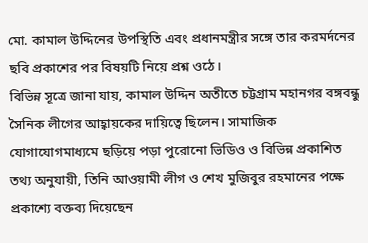মো. কামাল উদ্দিনের উপস্থিতি এবং প্রধানমন্ত্রীর সঙ্গে তার করমর্দনের ছবি প্রকাশের পর বিষয়টি নিয়ে প্রশ্ন ওঠে।
বিভিন্ন সূত্রে জানা যায়, কামাল উদ্দিন অতীতে চট্টগ্রাম মহানগর বঙ্গবন্ধু সৈনিক লীগের আহ্বায়কের দায়িত্বে ছিলেন। সামাজিক যোগাযোগমাধ্যমে ছড়িয়ে পড়া পুরোনো ভিডিও ও বিভিন্ন প্রকাশিত তথ্য অনুযায়ী, তিনি আওয়ামী লীগ ও শেখ মুজিবুর রহমানের পক্ষে প্রকাশ্যে বক্তব্য দিয়েছেন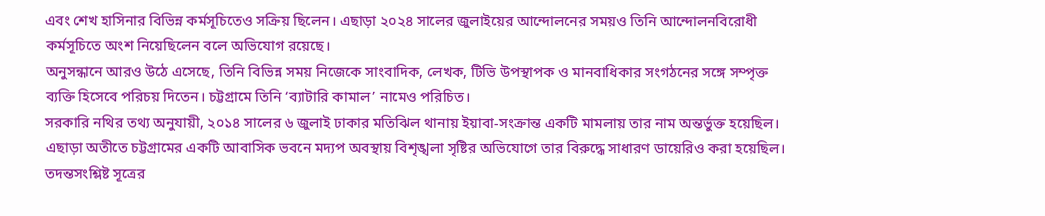এবং শেখ হাসিনার বিভিন্ন কর্মসূচিতেও সক্রিয় ছিলেন। এছাড়া ২০২৪ সালের জুলাইয়ের আন্দোলনের সময়ও তিনি আন্দোলনবিরোধী কর্মসূচিতে অংশ নিয়েছিলেন বলে অভিযোগ রয়েছে।
অনুসন্ধানে আরও উঠে এসেছে, তিনি বিভিন্ন সময় নিজেকে সাংবাদিক, লেখক, টিভি উপস্থাপক ও মানবাধিকার সংগঠনের সঙ্গে সম্পৃক্ত ব্যক্তি হিসেবে পরিচয় দিতেন। চট্টগ্রামে তিনি ‘ব্যাটারি কামাল’ নামেও পরিচিত।
সরকারি নথির তথ্য অনুযায়ী, ২০১৪ সালের ৬ জুলাই ঢাকার মতিঝিল থানায় ইয়াবা-সংক্রান্ত একটি মামলায় তার নাম অন্তর্ভুক্ত হয়েছিল। এছাড়া অতীতে চট্টগ্রামের একটি আবাসিক ভবনে মদ্যপ অবস্থায় বিশৃঙ্খলা সৃষ্টির অভিযোগে তার বিরুদ্ধে সাধারণ ডায়েরিও করা হয়েছিল।
তদন্তসংশ্লিষ্ট সূত্রের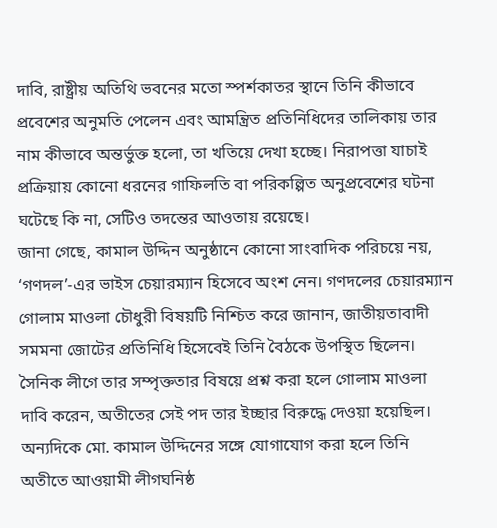দাবি, রাষ্ট্রীয় অতিথি ভবনের মতো স্পর্শকাতর স্থানে তিনি কীভাবে প্রবেশের অনুমতি পেলেন এবং আমন্ত্রিত প্রতিনিধিদের তালিকায় তার নাম কীভাবে অন্তর্ভুক্ত হলো, তা খতিয়ে দেখা হচ্ছে। নিরাপত্তা যাচাই প্রক্রিয়ায় কোনো ধরনের গাফিলতি বা পরিকল্পিত অনুপ্রবেশের ঘটনা ঘটেছে কি না, সেটিও তদন্তের আওতায় রয়েছে।
জানা গেছে, কামাল উদ্দিন অনুষ্ঠানে কোনো সাংবাদিক পরিচয়ে নয়, ‘গণদল’-এর ভাইস চেয়ারম্যান হিসেবে অংশ নেন। গণদলের চেয়ারম্যান গোলাম মাওলা চৌধুরী বিষয়টি নিশ্চিত করে জানান, জাতীয়তাবাদী সমমনা জোটের প্রতিনিধি হিসেবেই তিনি বৈঠকে উপস্থিত ছিলেন। সৈনিক লীগে তার সম্পৃক্ততার বিষয়ে প্রশ্ন করা হলে গোলাম মাওলা দাবি করেন, অতীতের সেই পদ তার ইচ্ছার বিরুদ্ধে দেওয়া হয়েছিল।
অন্যদিকে মো. কামাল উদ্দিনের সঙ্গে যোগাযোগ করা হলে তিনি অতীতে আওয়ামী লীগঘনিষ্ঠ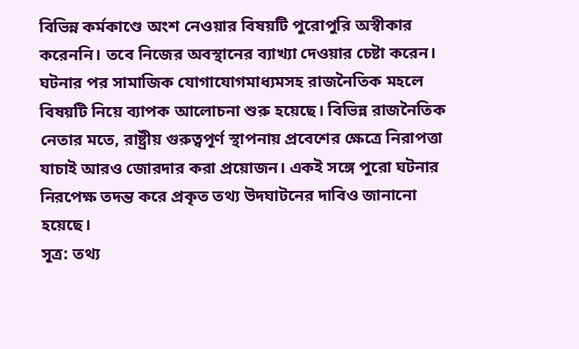বিভিন্ন কর্মকাণ্ডে অংশ নেওয়ার বিষয়টি পুরোপুরি অস্বীকার করেননি। তবে নিজের অবস্থানের ব্যাখ্যা দেওয়ার চেষ্টা করেন।
ঘটনার পর সামাজিক যোগাযোগমাধ্যমসহ রাজনৈতিক মহলে বিষয়টি নিয়ে ব্যাপক আলোচনা শুরু হয়েছে। বিভিন্ন রাজনৈতিক নেতার মতে, রাষ্ট্রীয় গুরুত্বপূর্ণ স্থাপনায় প্রবেশের ক্ষেত্রে নিরাপত্তা যাচাই আরও জোরদার করা প্রয়োজন। একই সঙ্গে পুরো ঘটনার নিরপেক্ষ তদন্ত করে প্রকৃত তথ্য উদঘাটনের দাবিও জানানো হয়েছে।
সূত্র: তথ্য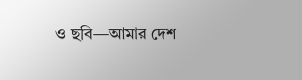ও ছবি—আমার দেশ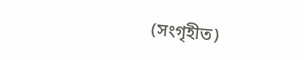(সংগৃহীত)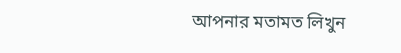আপনার মতামত লিখুন